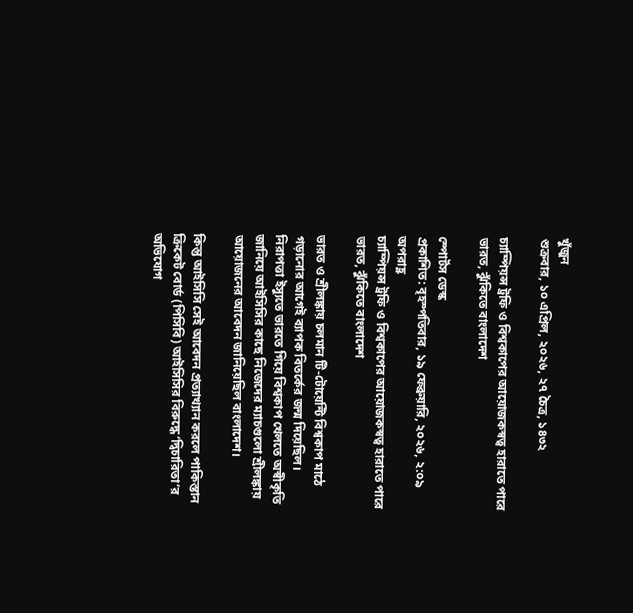খুঁজুন
শুক্রবার, ১০ এপ্রিল, ২০২৬, ২৭ চৈত্র, ১৪৩২

চ্যাম্পিয়ন্স ট্রফি ও বিশ্বকাপের আয়োজকস্বত্ব হারাতে পারে ভারত, ঝুঁকিতে বাংলাদেশ

স্পোর্টস ডেস্ক
প্রকাশিত: বৃহস্পতিবার, ১৯ ফেব্রুয়ারি, ২০২৬, ২:০৯ অপরাহ্ণ
চ্যাম্পিয়ন্স ট্রফি ও বিশ্বকাপের আয়োজকস্বত্ব হারাতে পারে ভারত, ঝুঁকিতে বাংলাদেশ

ভারত ও শ্রীলঙ্কায় চলমান টি-টোয়েন্টি বিশ্বকাপ মাঠে গড়ানোর আগেই ব্যাপক বিতর্কের জন্ম দিয়েছিল। নিরাপত্তা ইস্যুতে ভারতে গিয়ে বিশ্বকাপ খেলতে অস্বীকৃতি জানিয়ে আইসিসির কাছে নিজেদের ম্যাচগুলো শ্রীলঙ্কায় আয়োজনের আবেদন জানিয়েছিল বাংলাদেশ।

কিন্তু আইসিসি সেই আবেদন প্রত্যাখ্যান করলে পাকিস্তান ক্রিকেট বোর্ড (পিসিবি) আইসিসির বিরুদ্ধে ‘দ্বিচারিতা’র অভিযোগ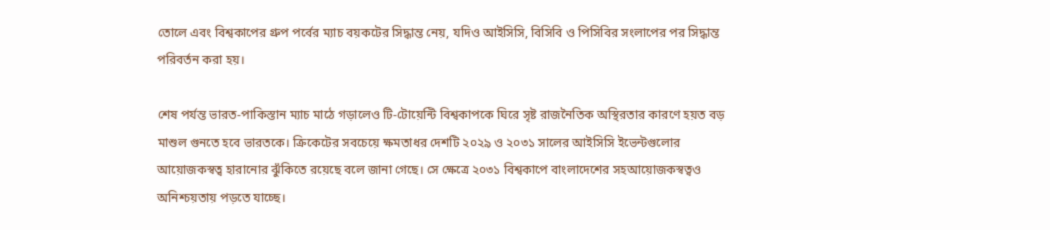তোলে এবং বিশ্বকাপের গ্রুপ পর্বের ম্যাচ বয়কটের সিদ্ধান্ত নেয়, যদিও আইসিসি, বিসিবি ও পিসিবির সংলাপের পর সিদ্ধান্ত পরিবর্তন করা হয়।

শেষ পর্যন্ত ভারত-পাকিস্তান ম্যাচ মাঠে গড়ালেও টি-টোয়েন্টি বিশ্বকাপকে ঘিরে সৃষ্ট রাজনৈতিক অস্থিরতার কারণে হয়ত বড় মাশুল গুনতে হবে ভারতকে। ক্রিকেটের সবচেয়ে ক্ষমতাধর দেশটি ২০২৯ ও ২০৩১ সালের আইসিসি ইভেন্টগুলোর আয়োজকস্বত্ব হারানোর ঝুঁকিতে রয়েছে বলে জানা গেছে। সে ক্ষেত্রে ২০৩১ বিশ্বকাপে বাংলাদেশের সহআয়োজকস্বত্বও অনিশ্চয়তায় পড়তে যাচ্ছে।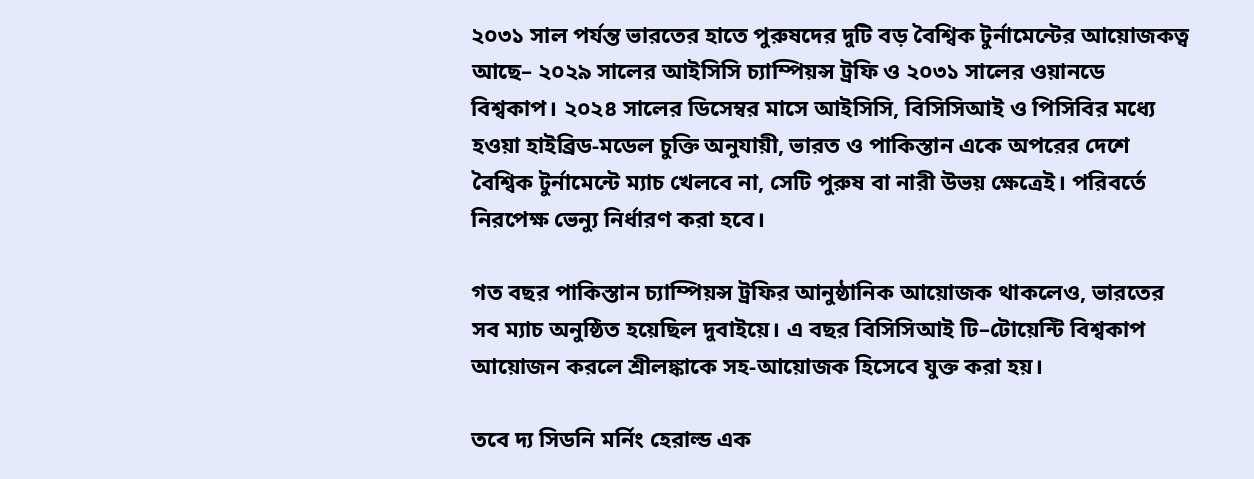২০৩১ সাল পর্যন্ত ভারতের হাতে পুরুষদের দুটি বড় বৈশ্বিক টুর্নামেন্টের আয়োজকত্ব আছে– ২০২৯ সালের আইসিসি চ্যাম্পিয়ন্স ট্রফি ও ২০৩১ সালের ওয়ানডে বিশ্বকাপ। ২০২৪ সালের ডিসেম্বর মাসে আইসিসি, বিসিসিআই ও পিসিবির মধ্যে হওয়া হাইব্রিড-মডেল চুক্তি অনুযায়ী, ভারত ও পাকিস্তান একে অপরের দেশে বৈশ্বিক টুর্নামেন্টে ম্যাচ খেলবে না, সেটি পুরুষ বা নারী উভয় ক্ষেত্রেই। পরিবর্তে নিরপেক্ষ ভেন্যু নির্ধারণ করা হবে।

গত বছর পাকিস্তান চ্যাম্পিয়ন্স ট্রফির আনুষ্ঠানিক আয়োজক থাকলেও, ভারতের সব ম্যাচ অনুষ্ঠিত হয়েছিল দুবাইয়ে। এ বছর বিসিসিআই টি–টোয়েন্টি বিশ্বকাপ আয়োজন করলে শ্রীলঙ্কাকে সহ-আয়োজক হিসেবে যুক্ত করা হয়।

তবে দ্য সিডনি মর্নিং হেরাল্ড এক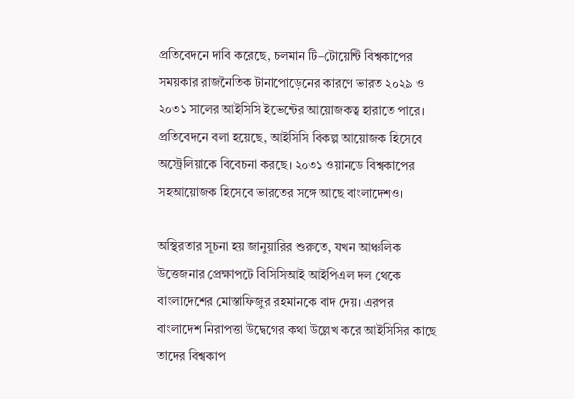প্রতিবেদনে দাবি করেছে, চলমান টি–টোয়েন্টি বিশ্বকাপের সময়কার রাজনৈতিক টানাপোড়েনের কারণে ভারত ২০২৯ ও ২০৩১ সালের আইসিসি ইভেন্টের আয়োজকত্ব হারাতে পারে। প্রতিবেদনে বলা হয়েছে, আইসিসি বিকল্প আয়োজক হিসেবে অস্ট্রেলিয়াকে বিবেচনা করছে। ২০৩১ ওয়ানডে বিশ্বকাপের সহআয়োজক হিসেবে ভারতের সঙ্গে আছে বাংলাদেশও।

অস্থিরতার সূচনা হয় জানুয়ারির শুরুতে, যখন আঞ্চলিক উত্তেজনার প্রেক্ষাপটে বিসিসিআই আইপিএল দল থেকে বাংলাদেশের মোস্তাফিজুর রহমানকে বাদ দেয়। এরপর বাংলাদেশ নিরাপত্তা উদ্বেগের কথা উল্লেখ করে আইসিসির কাছে তাদের বিশ্বকাপ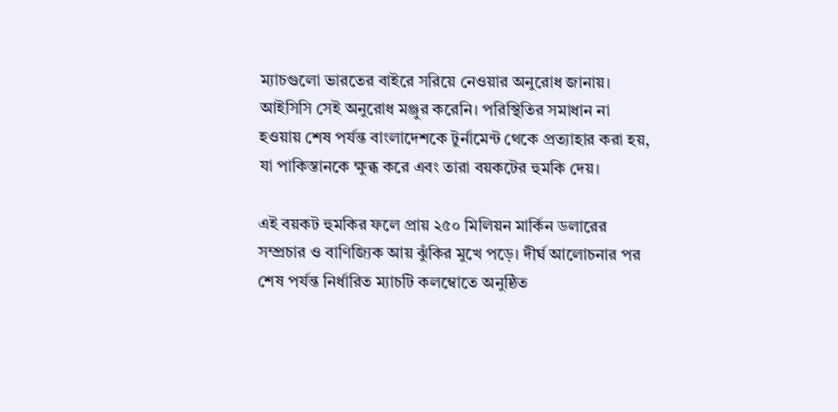ম্যাচগুলো ভারতের বাইরে সরিয়ে নেওয়ার অনুরোধ জানায়। আইসিসি সেই অনুরোধ মঞ্জুর করেনি। পরিস্থিতির সমাধান না হওয়ায় শেষ পর্যন্ত বাংলাদেশকে টুর্নামেন্ট থেকে প্রত্যাহার করা হয়, যা পাকিস্তানকে ক্ষুব্ধ করে এবং তারা বয়কটের হুমকি দেয়।

এই বয়কট হুমকির ফলে প্রায় ২৫০ মিলিয়ন মার্কিন ডলারের সম্প্রচার ও বাণিজ্যিক আয় ঝুঁকির মুখে পড়ে। দীর্ঘ আলোচনার পর শেষ পর্যন্ত নির্ধারিত ম্যাচটি কলম্বোতে অনুষ্ঠিত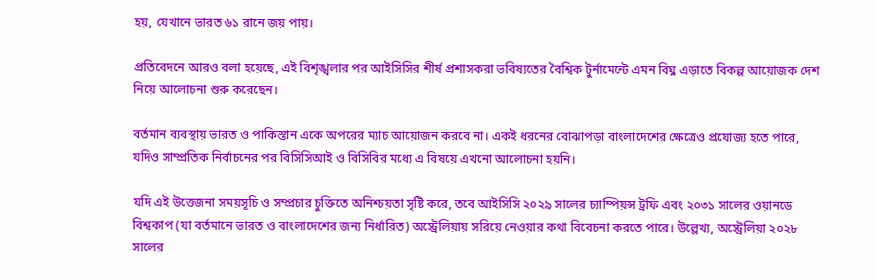হয়, যেখানে ভারত ৬১ রানে জয় পায়।

প্রতিবেদনে আরও বলা হয়েছে, এই বিশৃঙ্খলার পর আইসিসির শীর্ষ প্রশাসকরা ভবিষ্যতের বৈশ্বিক টুর্নামেন্টে এমন বিঘ্ন এড়াতে বিকল্প আয়োজক দেশ নিয়ে আলোচনা শুরু করেছেন।

বর্তমান ব্যবস্থায় ভারত ও পাকিস্তান একে অপরের ম্যাচ আয়োজন করবে না। একই ধরনের বোঝাপড়া বাংলাদেশের ক্ষেত্রেও প্রযোজ্য হতে পারে, যদিও সাম্প্রতিক নির্বাচনের পর বিসিসিআই ও বিসিবির মধ্যে এ বিষয়ে এখনো আলোচনা হয়নি।

যদি এই উত্তেজনা সময়সূচি ও সম্প্রচার চুক্তিতে অনিশ্চয়তা সৃষ্টি করে, তবে আইসিসি ২০২৯ সালের চ্যাম্পিয়ন্স ট্রফি এবং ২০৩১ সালের ওয়ানডে বিশ্বকাপ (যা বর্তমানে ভারত ও বাংলাদেশের জন্য নির্ধারিত) অস্ট্রেলিয়ায় সরিয়ে নেওয়ার কথা বিবেচনা করতে পারে। উল্লেখ্য, অস্ট্রেলিয়া ২০২৮ সালের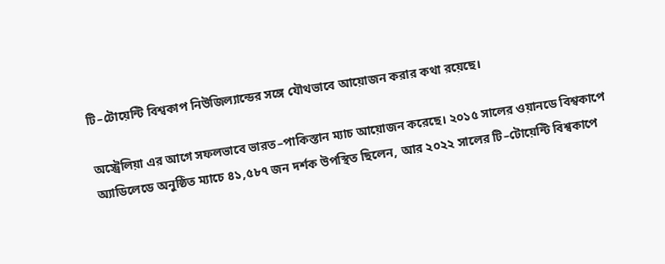টি–টোয়েন্টি বিশ্বকাপ নিউজিল্যান্ডের সঙ্গে যৌথভাবে আয়োজন করার কথা রয়েছে।

অস্ট্রেলিয়া এর আগে সফলভাবে ভারত–পাকিস্তান ম্যাচ আয়োজন করেছে। ২০১৫ সালের ওয়ানডে বিশ্বকাপে অ্যাডিলেডে অনুষ্ঠিত ম্যাচে ৪১,৫৮৭ জন দর্শক উপস্থিত ছিলেন, আর ২০২২ সালের টি–টোয়েন্টি বিশ্বকাপে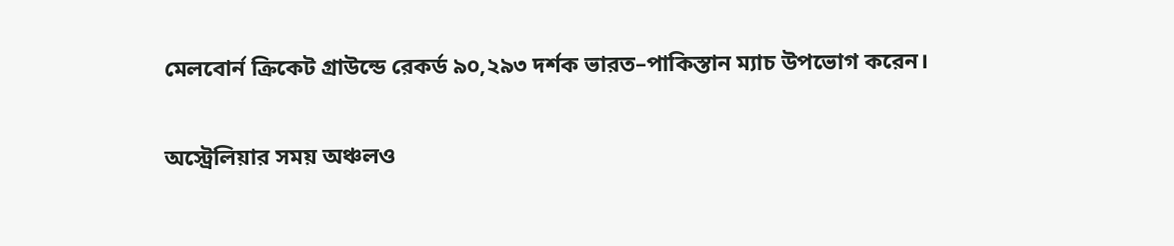মেলবোর্ন ক্রিকেট গ্রাউন্ডে রেকর্ড ৯০,২৯৩ দর্শক ভারত–পাকিস্তান ম্যাচ উপভোগ করেন।

অস্ট্রেলিয়ার সময় অঞ্চলও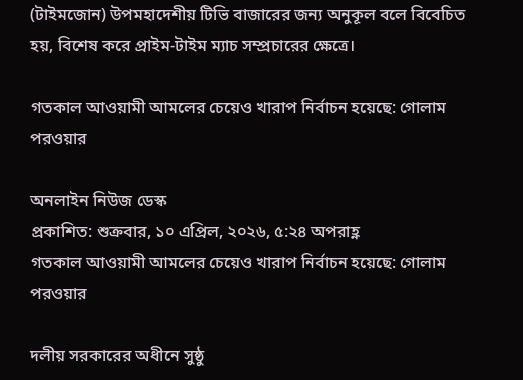(টাইমজোন) উপমহাদেশীয় টিভি বাজারের জন্য অনুকূল বলে বিবেচিত হয়, বিশেষ করে প্রাইম-টাইম ম্যাচ সম্প্রচারের ক্ষেত্রে।

গতকাল আওয়ামী আমলের চেয়েও খারাপ নির্বাচন হয়েছে: গোলাম পরওয়ার

অনলাইন নিউজ ডেস্ক
প্রকাশিত: শুক্রবার, ১০ এপ্রিল, ২০২৬, ৫:২৪ অপরাহ্ণ
গতকাল আওয়ামী আমলের চেয়েও খারাপ নির্বাচন হয়েছে: গোলাম পরওয়ার

দলীয় সরকারের অধীনে সুষ্ঠু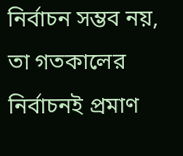নির্বাচন সম্ভব নয়, তা গতকালের নির্বাচনই প্রমাণ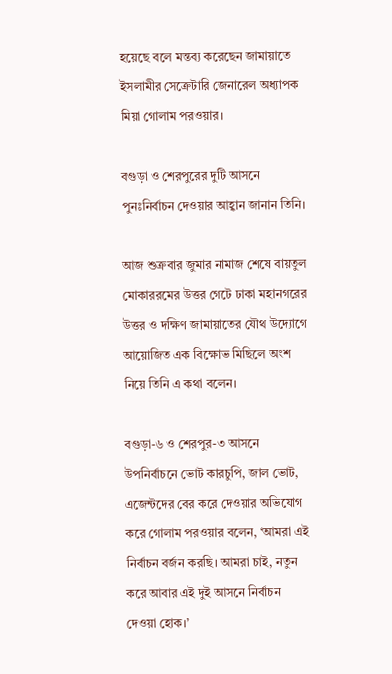হয়েছে বলে মন্তব্য করেছেন জামায়াতে ইসলামীর সেক্রেটারি জেনারেল অধ্যাপক মিয়া গোলাম পরওয়ার।

বগুড়া ও শেরপুরের দুটি আসনে পুনঃনির্বাচন দেওয়ার আহ্বান জানান তিনি।

আজ শুক্রবার জুমার নামাজ শেষে বায়তুল মোকাররমের উত্তর গেটে ঢাকা মহানগরের উত্তর ও দক্ষিণ জামায়াতের যৌথ উদ্যোগে আয়োজিত এক বিক্ষোভ মিছিলে অংশ নিয়ে তিনি এ কথা বলেন।

বগুড়া-৬ ও শেরপুর-৩ আসনে উপনির্বাচনে ভোট কারচুপি, জাল ভোট, এজেন্টদের বের করে দেওয়ার অভিযোগ করে গোলাম পরওয়ার বলেন, ‘আমরা এই নির্বাচন বর্জন করছি। আমরা চাই, নতুন করে আবার এই দুই আসনে নির্বাচন দেওয়া হোক।’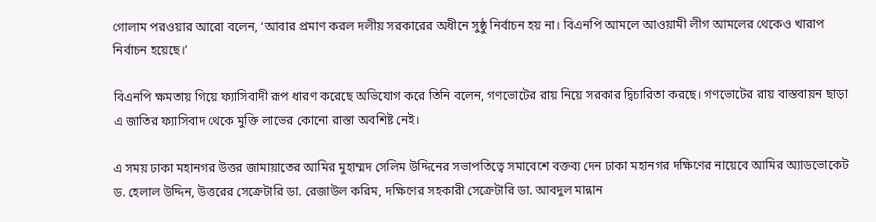গোলাম পরওয়ার আরো বলেন, ‘আবার প্রমাণ করল দলীয় সরকারের অধীনে সুষ্ঠু নির্বাচন হয় না। বিএনপি আমলে আওয়ামী লীগ আমলের থেকেও খারাপ নির্বাচন হয়েছে।’

বিএনপি ক্ষমতায় গিয়ে ফ্যাসিবাদী রূপ ধারণ করেছে অভিযোগ করে তিনি বলেন, গণভোটের রায় নিয়ে সরকার দ্বিচারিতা করছে। গণভোটের রায় বাস্তবায়ন ছাড়া এ জাতির ফ্যাসিবাদ থেকে মুক্তি লাভের কোনো রাস্তা অবশিষ্ট নেই।

এ সময় ঢাকা মহানগর উত্তর জামায়াতের আমির মুহাম্মদ সেলিম উদ্দিনের সভাপতিত্বে সমাবেশে বক্তব্য দেন ঢাকা মহানগর দক্ষিণের নায়েবে আমির অ্যাডভোকেট ড. হেলাল উদ্দিন, উত্তরের সেক্রেটারি ডা. রেজাউল করিম, দক্ষিণের সহকারী সেক্রেটারি ডা. আবদুল মান্নান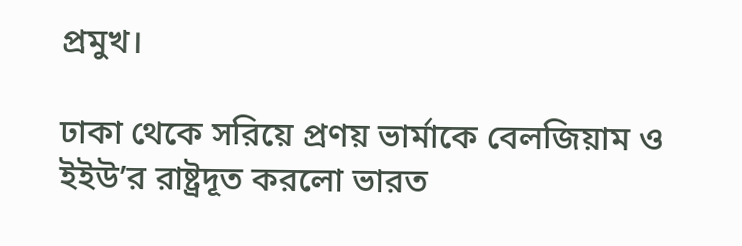প্রমুখ।

ঢাকা থেকে সরিয়ে প্রণয় ভার্মাকে বেলজিয়াম ও ইইউ’র রাষ্ট্রদূত করলো ভারত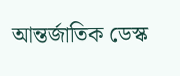আন্তর্জাতিক ডেস্ক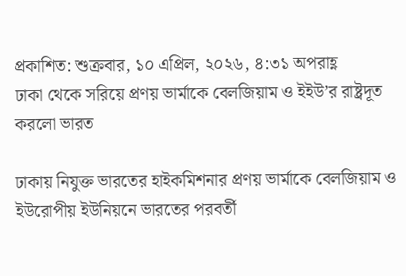প্রকাশিত: শুক্রবার, ১০ এপ্রিল, ২০২৬, ৪:৩১ অপরাহ্ণ
ঢাকা থেকে সরিয়ে প্রণয় ভার্মাকে বেলজিয়াম ও ইইউ’র রাষ্ট্রদূত করলো ভারত

ঢাকায় নিযুক্ত ভারতের হাইকমিশনার প্রণয় ভার্মাকে বেলজিয়াম ও ইউরোপীয় ইউনিয়নে ভারতের পরবর্তী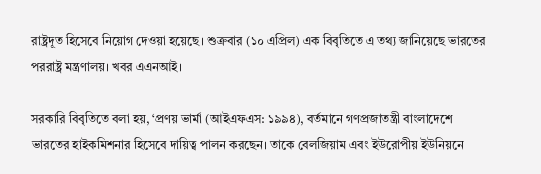রাষ্ট্রদূত হিসেবে নিয়োগ দেওয়া হয়েছে। শুক্রবার (১০ এপ্রিল) এক বিবৃতিতে এ তথ্য জানিয়েছে ভারতের পররাষ্ট্র মন্ত্রণালয়। খবর এএনআই।

সরকারি বিবৃতিতে বলা হয়, ‘প্রণয় ভার্মা (আইএফএস: ১৯৯৪), বর্তমানে গণপ্রজাতন্ত্রী বাংলাদেশে ভারতের হাইকমিশনার হিসেবে দায়িত্ব পালন করছেন। তাকে বেলজিয়াম এবং ইউরোপীয় ইউনিয়নে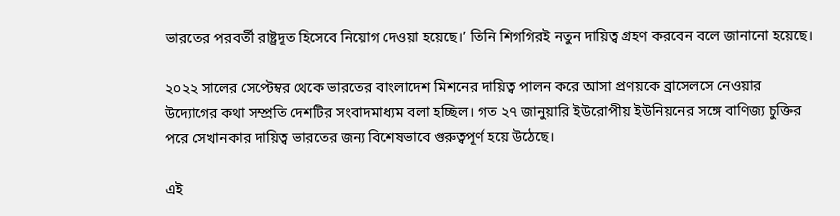ভারতের পরবর্তী রাষ্ট্রদূত হিসেবে নিয়োগ দেওয়া হয়েছে।’ তিনি শিগগিরই নতুন দায়িত্ব গ্রহণ করবেন বলে জানানো হয়েছে।

২০২২ সালের সেপ্টেম্বর থেকে ভারতের বাংলাদেশ মিশনের দায়িত্ব পালন করে আসা প্রণয়কে ব্রাসেলসে নেওয়ার উদ্যোগের কথা সম্প্রতি দেশটির সংবাদমাধ্যম বলা হচ্ছিল। গত ২৭ জানুয়ারি ইউরোপীয় ইউনিয়নের সঙ্গে বাণিজ্য চুক্তির পরে সেখানকার দায়িত্ব ভারতের জন্য বিশেষভাবে গুরুত্বপূর্ণ হয়ে উঠেছে।

এই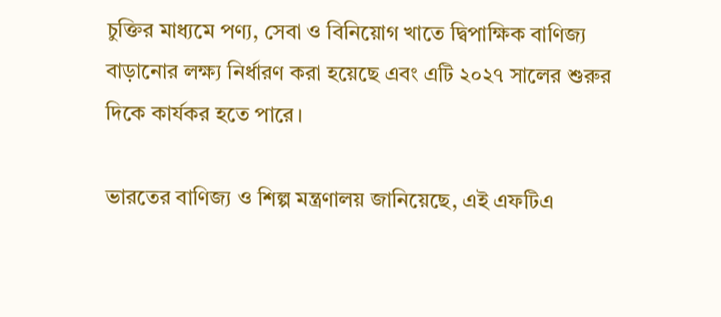চুক্তির মাধ্যমে পণ্য, সেবা ও বিনিয়োগ খাতে দ্বিপাক্ষিক বাণিজ্য বাড়ানোর লক্ষ্য নির্ধারণ করা হয়েছে এবং এটি ২০২৭ সালের শুরুর দিকে কার্যকর হতে পারে।

ভারতের বাণিজ্য ও শিল্প মন্ত্রণালয় জানিয়েছে, এই এফটিএ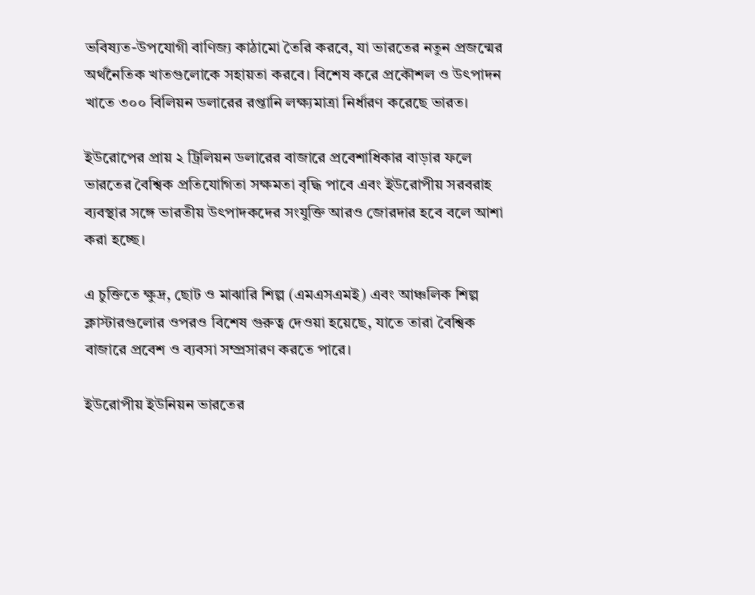ভবিষ্যত-উপযোগী বাণিজ্য কাঠামো তৈরি করবে, যা ভারতের নতুন প্রজন্মের অর্থনৈতিক খাতগুলোকে সহায়তা করবে। বিশেষ করে প্রকৌশল ও উৎপাদন খাতে ৩০০ বিলিয়ন ডলারের রপ্তানি লক্ষ্যমাত্রা নির্ধারণ করেছে ভারত।

ইউরোপের প্রায় ২ ট্রিলিয়ন ডলারের বাজারে প্রবেশাধিকার বাড়ার ফলে ভারতের বৈশ্বিক প্রতিযোগিতা সক্ষমতা বৃদ্ধি পাবে এবং ইউরোপীয় সরবরাহ ব্যবস্থার সঙ্গে ভারতীয় উৎপাদকদের সংযুক্তি আরও জোরদার হবে বলে আশা করা হচ্ছে।

এ চুক্তিতে ক্ষুদ্র, ছোট ও মাঝারি শিল্প (এমএসএমই) এবং আঞ্চলিক শিল্প ক্লাস্টারগুলোর ওপরও বিশেষ গুরুত্ব দেওয়া হয়েছে, যাতে তারা বৈশ্বিক বাজারে প্রবেশ ও ব্যবসা সম্প্রসারণ করতে পারে।

ইউরোপীয় ইউনিয়ন ভারতের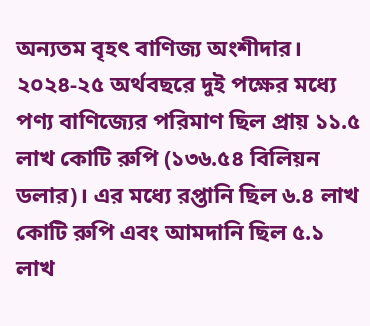অন্যতম বৃহৎ বাণিজ্য অংশীদার। ২০২৪-২৫ অর্থবছরে দুই পক্ষের মধ্যে পণ্য বাণিজ্যের পরিমাণ ছিল প্রায় ১১.৫ লাখ কোটি রুপি (১৩৬.৫৪ বিলিয়ন ডলার)। এর মধ্যে রপ্তানি ছিল ৬.৪ লাখ কোটি রুপি এবং আমদানি ছিল ৫.১ লাখ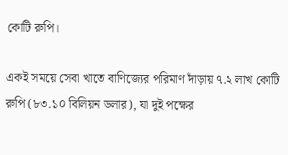কোটি রুপি।

একই সময়ে সেবা খাতে বাণিজ্যের পরিমাণ দাঁড়ায় ৭.২ লাখ কোটি রুপি (৮৩.১০ বিলিয়ন ডলার), যা দুই পক্ষের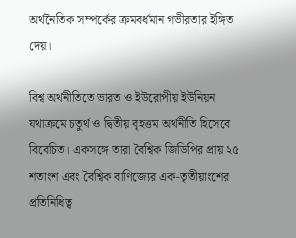অর্থনৈতিক সম্পর্কের ক্রমবর্ধমান গভীরতার ইঙ্গিত দেয়।

বিশ্ব অর্থনীতিতে ভারত ও ইউরোপীয় ইউনিয়ন যথাক্রমে চতুর্থ ও দ্বিতীয় বৃহত্তম অর্থনীতি হিসেবে বিবেচিত। একসঙ্গে তারা বৈশ্বিক জিডিপির প্রায় ২৫ শতাংশ এবং বৈশ্বিক বাণিজ্যের এক-তৃতীয়াংশের প্রতিনিধিত্ব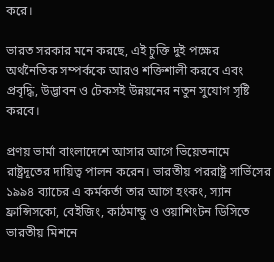করে।

ভারত সরকার মনে করছে, এই চুক্তি দুই পক্ষের অর্থনৈতিক সম্পর্ককে আরও শক্তিশালী করবে এবং প্রবৃদ্ধি, উদ্ভাবন ও টেকসই উন্নয়নের নতুন সুযোগ সৃষ্টি করবে।

প্রণয় ভার্মা বাংলাদেশে আসার আগে ভিয়েতনামে রাষ্ট্রদূতের দায়িত্ব পালন করেন। ভারতীয় পররাষ্ট্র সার্ভিসের ১৯৯৪ ব্যাচের এ কর্মকর্তা তার আগে হংকং, স্যান ফ্রান্সিসকো, বেইজিং, কাঠমান্ডু ও ওয়াশিংটন ডিসিতে ভারতীয় মিশনে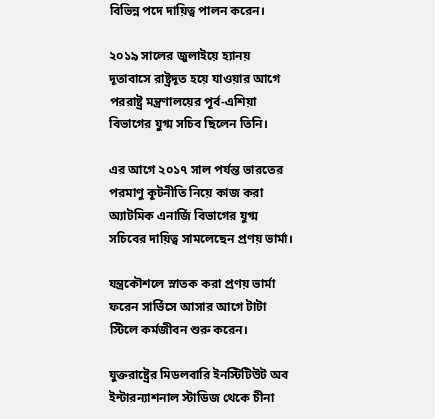বিভিন্ন পদে দায়িত্ব পালন করেন।

২০১৯ সালের জুলাইয়ে হ্যানয় দূতাবাসে রাষ্ট্রদূত হয়ে যাওয়ার আগে পররাষ্ট্র মন্ত্রণালয়ের পূর্ব-এশিয়া বিভাগের যুগ্ম সচিব ছিলেন তিনি।

এর আগে ২০১৭ সাল পর্যন্ত ভারতের পরমাণু কূটনীতি নিয়ে কাজ করা অ্যাটমিক এনার্জি বিভাগের যুগ্ম সচিবের দায়িত্ব সামলেছেন প্রণয় ভার্মা।

যন্ত্রকৌশলে স্নাতক করা প্রণয় ভার্মা ফরেন সার্ভিসে আসার আগে টাটা স্টিলে কর্মজীবন শুরু করেন।

যুক্তরাষ্ট্রের মিডলবারি ইনস্টিটিউট অব ইন্টারন্যাশনাল স্টাডিজ থেকে চীনা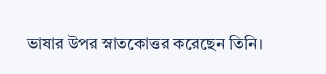ভাষার উপর স্নাতকোত্তর করেছেন তিনি।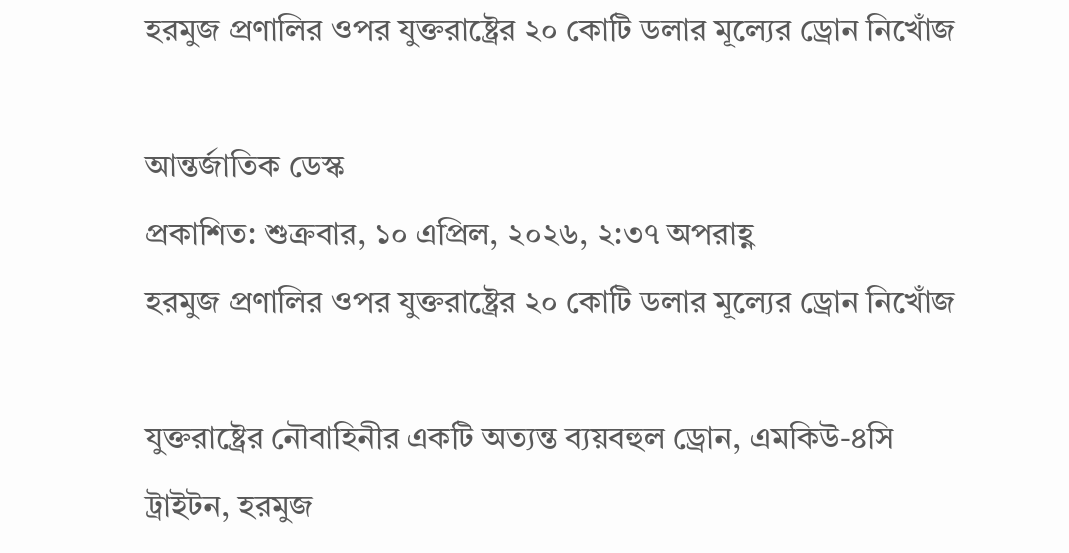হরমুজ প্রণালির ওপর যুক্তরাষ্ট্রের ২০ কোটি ডলার মূল্যের ড্রোন নিখোঁজ

আন্তর্জাতিক ডেস্ক
প্রকাশিত: শুক্রবার, ১০ এপ্রিল, ২০২৬, ২:৩৭ অপরাহ্ণ
হরমুজ প্রণালির ওপর যুক্তরাষ্ট্রের ২০ কোটি ডলার মূল্যের ড্রোন নিখোঁজ

যুক্তরাষ্ট্রের নৌবাহিনীর একটি অত্যন্ত ব্যয়বহুল ড্রোন, এমকিউ-৪সি ট্রাইটন, হরমুজ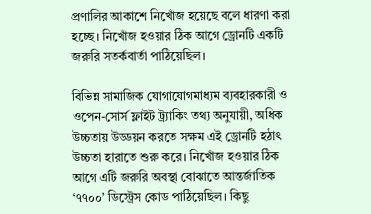প্রণালির আকাশে নিখোঁজ হয়েছে বলে ধারণা করা হচ্ছে। নিখোঁজ হওয়ার ঠিক আগে ড্রোনটি একটি জরুরি সতর্কবার্তা পাঠিয়েছিল।

বিভিন্ন সামাজিক যোগাযোগমাধ্যম ব্যবহারকারী ও ওপেন-সোর্স ফ্লাইট ট্র্যাকিং তথ্য অনুযায়ী, অধিক উচ্চতায় উড্ডয়ন করতে সক্ষম এই ড্রোনটি হঠাৎ উচ্চতা হারাতে শুরু করে। নিখোঁজ হওয়ার ঠিক আগে এটি জরুরি অবস্থা বোঝাতে আন্তর্জাতিক ‘৭৭০০’ ডিস্ট্রেস কোড পাঠিয়েছিল। কিছু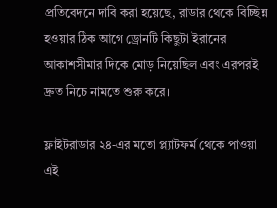প্রতিবেদনে দাবি করা হয়েছে, রাডার থেকে বিচ্ছিন্ন হওয়ার ঠিক আগে ড্রোনটি কিছুটা ইরানের আকাশসীমার দিকে মোড় নিয়েছিল এবং এরপরই দ্রুত নিচে নামতে শুরু করে।

ফ্লাইটরাডার ২৪-এর মতো প্ল্যাটফর্ম থেকে পাওয়া এই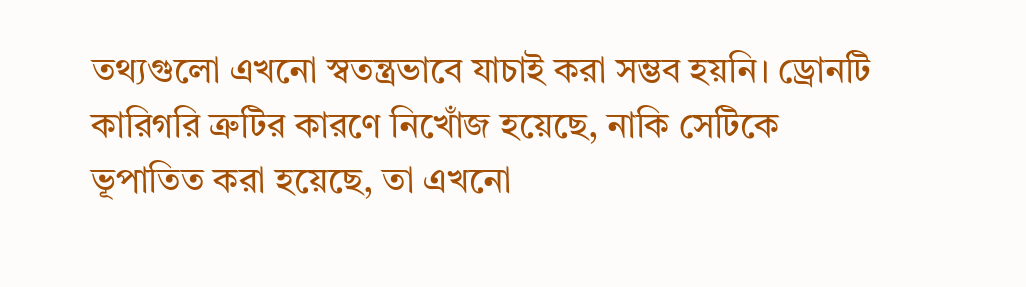তথ্যগুলো এখনো স্বতন্ত্রভাবে যাচাই করা সম্ভব হয়নি। ড্রোনটি কারিগরি ত্রুটির কারণে নিখোঁজ হয়েছে, নাকি সেটিকে ভূপাতিত করা হয়েছে, তা এখনো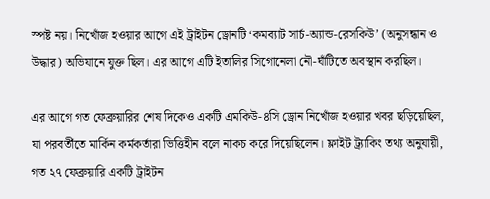স্পষ্ট নয়। নিখোঁজ হওয়ার আগে এই ট্রাইটন ড্রোনটি ‘কমব্যাট সার্চ-অ্যান্ড-রেসকিউ’ (অনুসন্ধান ও উদ্ধার) অভিযানে যুক্ত ছিল। এর আগে এটি ইতালির সিগোনেলা নৌ-ঘাঁটিতে অবস্থান করছিল।

এর আগে গত ফেব্রুয়ারির শেষ দিকেও একটি এমকিউ-৪সি ড্রোন নিখোঁজ হওয়ার খবর ছড়িয়েছিল, যা পরবর্তীতে মার্কিন কর্মকর্তারা ভিত্তিহীন বলে নাকচ করে দিয়েছিলেন। ফ্লাইট ট্র্যাকিং তথ্য অনুযায়ী, গত ২৭ ফেব্রুয়ারি একটি ট্রাইটন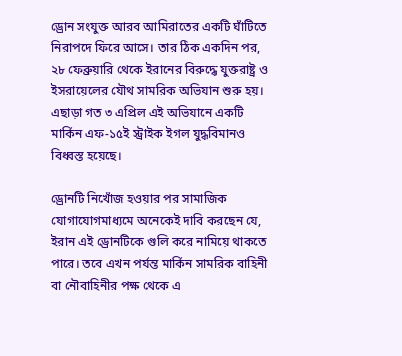ড্রোন সংযুক্ত আরব আমিরাতের একটি ঘাঁটিতে নিরাপদে ফিরে আসে। তার ঠিক একদিন পর, ২৮ ফেব্রুয়ারি থেকে ইরানের বিরুদ্ধে যুক্তরাষ্ট্র ও ইসরায়েলের যৌথ সামরিক অভিযান শুরু হয়। এছাড়া গত ৩ এপ্রিল এই অভিযানে একটি মার্কিন এফ-১৫ই স্ট্রাইক ইগল যুদ্ধবিমানও বিধ্বস্ত হয়েছে।

ড্রোনটি নিখোঁজ হওয়ার পর সামাজিক যোগাযোগমাধ্যমে অনেকেই দাবি করছেন যে, ইরান এই ড্রোনটিকে গুলি করে নামিয়ে থাকতে পারে। তবে এখন পর্যন্ত মার্কিন সামরিক বাহিনী বা নৌবাহিনীর পক্ষ থেকে এ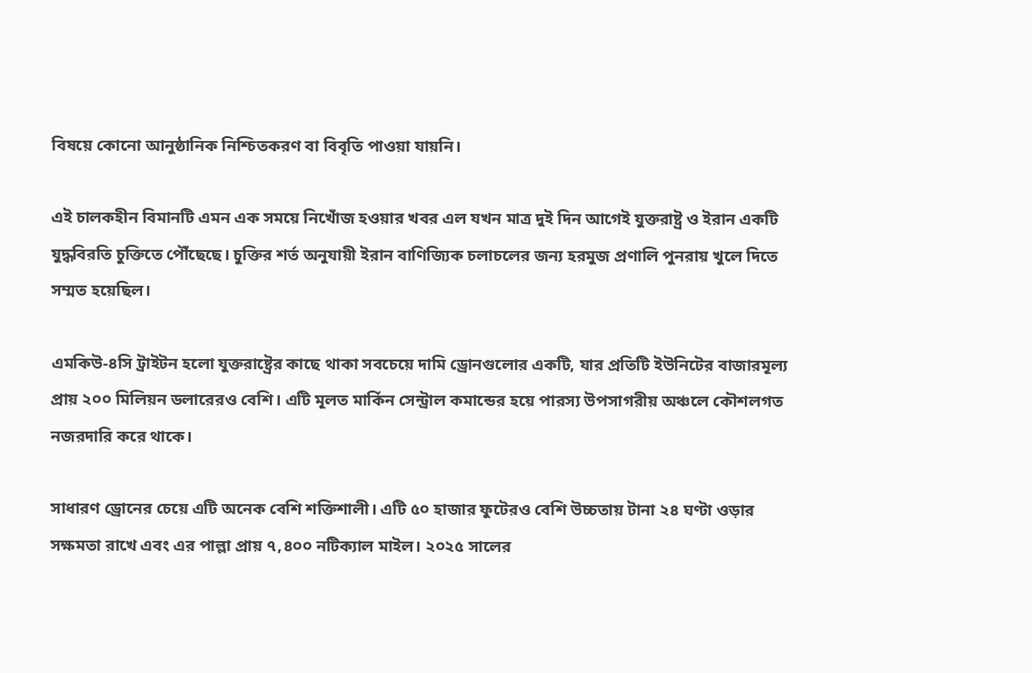বিষয়ে কোনো আনুষ্ঠানিক নিশ্চিতকরণ বা বিবৃতি পাওয়া যায়নি।

এই চালকহীন বিমানটি এমন এক সময়ে নিখোঁজ হওয়ার খবর এল যখন মাত্র দুই দিন আগেই যুক্তরাষ্ট্র ও ইরান একটি যুদ্ধবিরতি চুক্তিতে পৌঁছেছে। চুক্তির শর্ত অনুযায়ী ইরান বাণিজ্যিক চলাচলের জন্য হরমুজ প্রণালি পুনরায় খুলে দিতে সম্মত হয়েছিল।

এমকিউ-৪সি ট্রাইটন হলো যুক্তরাষ্ট্রের কাছে থাকা সবচেয়ে দামি ড্রোনগুলোর একটি, যার প্রতিটি ইউনিটের বাজারমূল্য প্রায় ২০০ মিলিয়ন ডলারেরও বেশি। এটি মূলত মার্কিন সেন্ট্রাল কমান্ডের হয়ে পারস্য উপসাগরীয় অঞ্চলে কৌশলগত নজরদারি করে থাকে।

সাধারণ ড্রোনের চেয়ে এটি অনেক বেশি শক্তিশালী। এটি ৫০ হাজার ফুটেরও বেশি উচ্চতায় টানা ২৪ ঘণ্টা ওড়ার সক্ষমতা রাখে এবং এর পাল্লা প্রায় ৭,৪০০ নটিক্যাল মাইল। ২০২৫ সালের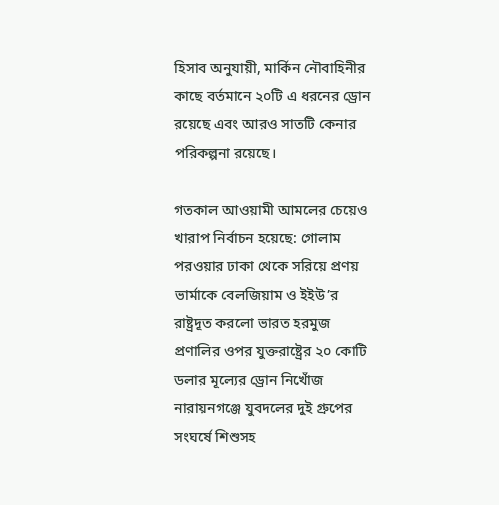হিসাব অনুযায়ী, মার্কিন নৌবাহিনীর কাছে বর্তমানে ২০টি এ ধরনের ড্রোন রয়েছে এবং আরও সাতটি কেনার পরিকল্পনা রয়েছে।

গতকাল আওয়ামী আমলের চেয়েও খারাপ নির্বাচন হয়েছে: গোলাম পরওয়ার ঢাকা থেকে সরিয়ে প্রণয় ভার্মাকে বেলজিয়াম ও ইইউ’র রাষ্ট্রদূত করলো ভারত হরমুজ প্রণালির ওপর যুক্তরাষ্ট্রের ২০ কোটি ডলার মূল্যের ড্রোন নিখোঁজ নারায়নগঞ্জে যুবদলের দুই গ্রুপের সংঘর্ষে শিশুসহ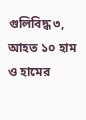গুলিবিদ্ধ ৩, আহত ১০ হাম ও হামের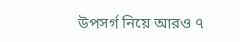উপসর্গ নিয়ে আরও ৭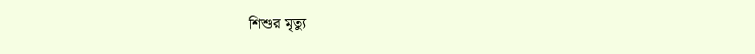শিশুর মৃত্যু